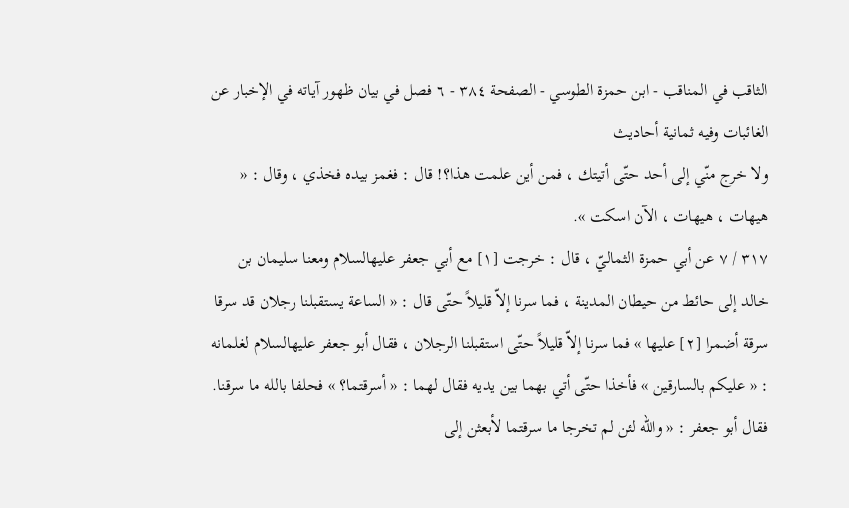الثاقب في المناقب - ابن حمزة الطوسي - الصفحة ٣٨٤ - ٦ فصل في بيان ظهور آياته في الإخبار عن الغائبات وفيه ثمانية أحاديث
ولا خرج منّي إلى أحد حتّى أتيتك ، فمن أين علمت هذا؟! قال : فغمز بيده فخذي ، وقال : « هيهات ، هيهات ، الآن اسكت ».
٣١٧ / ٧ عن أبي حمزة الثماليّ ، قال : خرجت [١] مع أبي جعفر عليهالسلام ومعنا سليمان بن خالد إلى حائط من حيطان المدينة ، فما سرنا إلاّ قليلاً حتّى قال : « الساعة يستقبلنا رجلان قد سرقا سرقة أضمرا [٢] عليها » فما سرنا إلاّ قليلاً حتّى استقبلنا الرجلان ، فقال أبو جعفر عليهالسلام لغلمانه : « عليكم بالسارقين » فأخذا حتّى أتي بهما بين يديه فقال لهما : « أسرقتما؟ » فحلفا بالله ما سرقنا.
فقال أبو جعفر : « والله لئن لم تخرجا ما سرقتما لأبعثن إلى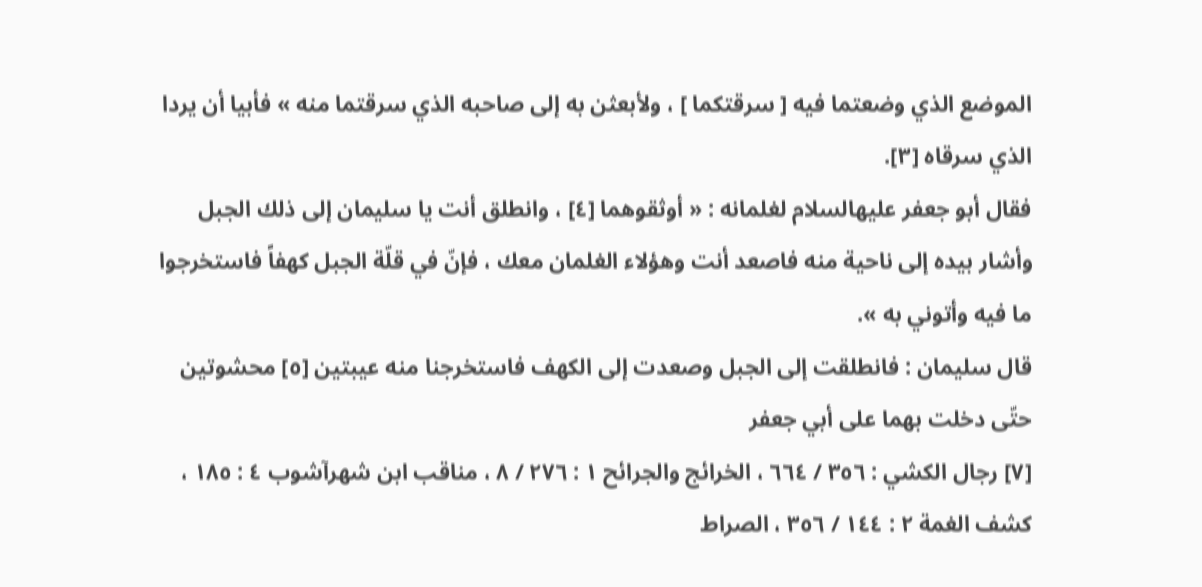الموضع الذي وضعتما فيه [ سرقتكما ] ، ولأبعثن به إلى صاحبه الذي سرقتما منه » فأبيا أن يردا الذي سرقاه [٣].
فقال أبو جعفر عليهالسلام لغلمانه : « أوثقوهما [٤] ، وانطلق أنت يا سليمان إلى ذلك الجبل وأشار بيده إلى ناحية منه فاصعد أنت وهؤلاء الغلمان معك ، فإنّ في قلّة الجبل كهفاً فاستخرجوا ما فيه وأتوني به ».
قال سليمان : فانطلقت إلى الجبل وصعدت إلى الكهف فاستخرجنا منه عيبتين [٥] محشوتين حتّى دخلت بهما على أبي جعفر
[٧] رجال الكشي : ٣٥٦ / ٦٦٤ ، الخرائج والجرائح ١ : ٢٧٦ / ٨ ، مناقب ابن شهرآشوب ٤ : ١٨٥ ، كشف الغمة ٢ : ١٤٤ / ٣٥٦ ، الصراط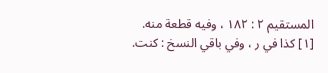المستقيم ٢ : ١٨٢ ، وفيه قطعة منه.
[١] كذا في ر ، وفي باقي النسخ : كنت.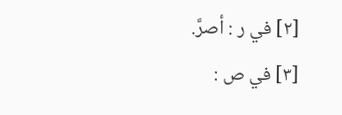[٢] في ر : أصرَّ.
[٣] في ص :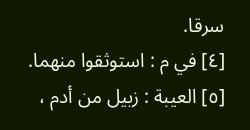سرقا.
[٤] في م : استوثقوا منهما.
[٥] العيبة : زبيل من أدم ،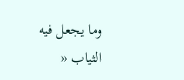وما يجعل فيه الثياب «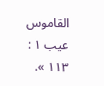القاموس عيب ١ : ١١٣ ».